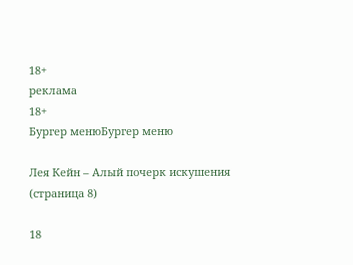18+
реклама
18+
Бургер менюБургер меню

Лея Кейн – Алый почерк искушения (страница 8)

18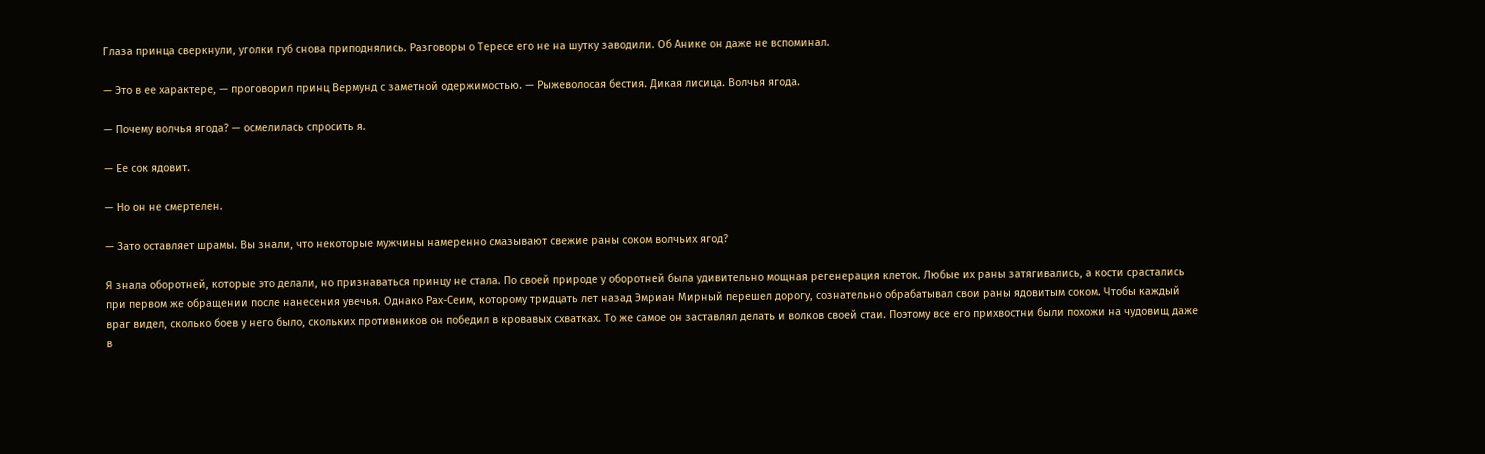Глаза принца сверкнули, уголки губ снова приподнялись. Разговоры о Тересе его не на шутку заводили. Об Анике он даже не вспоминал.

— Это в ее характере, — проговорил принц Вермунд с заметной одержимостью. — Рыжеволосая бестия. Дикая лисица. Волчья ягода.

— Почему волчья ягода? — осмелилась спросить я.

— Ее сок ядовит.

— Но он не смертелен.

— Зато оставляет шрамы. Вы знали, что некоторые мужчины намеренно смазывают свежие раны соком волчьих ягод?

Я знала оборотней, которые это делали, но признаваться принцу не стала. По своей природе у оборотней была удивительно мощная регенерация клеток. Любые их раны затягивались, а кости срастались при первом же обращении после нанесения увечья. Однако Рах-Сеим, которому тридцать лет назад Эмриан Мирный перешел дорогу, сознательно обрабатывал свои раны ядовитым соком. Чтобы каждый враг видел, сколько боев у него было, скольких противников он победил в кровавых схватках. То же самое он заставлял делать и волков своей стаи. Поэтому все его прихвостни были похожи на чудовищ даже в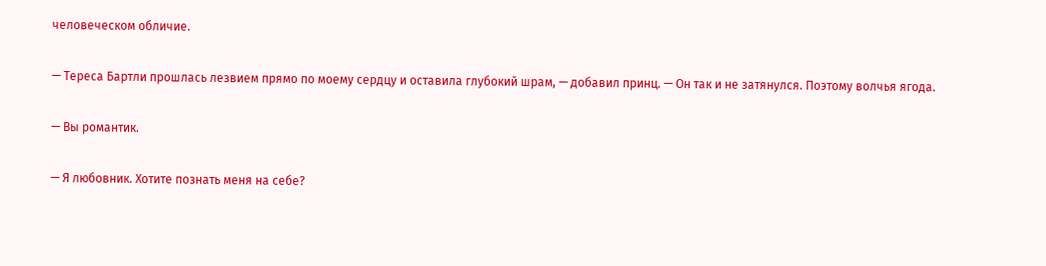человеческом обличие.

— Тереса Бартли прошлась лезвием прямо по моему сердцу и оставила глубокий шрам, — добавил принц. — Он так и не затянулся. Поэтому волчья ягода.

— Вы романтик.

— Я любовник. Хотите познать меня на себе?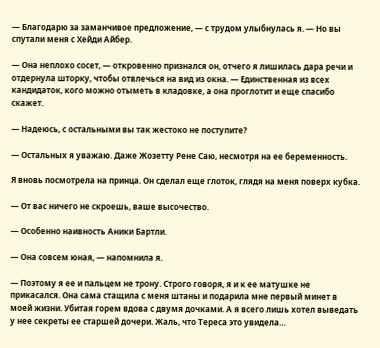— Благодарю за заманчивое предложение, — с трудом улыбнулась я. — Но вы спутали меня с Хейди Айбер.

— Она неплохо сосет, — откровенно признался он, отчего я лишилась дара речи и отдернула шторку, чтобы отвлечься на вид из окна. — Единственная из всех кандидаток, кого можно отыметь в кладовке, а она проглотит и еще спасибо скажет.

— Надеюсь, с остальными вы так жестоко не поступите?

— Остальных я уважаю. Даже Жозетту Рене Саю, несмотря на ее беременность.

Я вновь посмотрела на принца. Он сделал еще глоток, глядя на меня поверх кубка.

— От вас ничего не скроешь, ваше высочество.

— Особенно наивность Аники Бартли.

— Она совсем юная, — напомнила я.

— Поэтому я ее и пальцем не трону. Строго говоря, я и к ее матушке не прикасался. Она сама стащила с меня штаны и подарила мне первый минет в моей жизни. Убитая горем вдова с двумя дочками. А я всего лишь хотел выведать у нее секреты ее старшей дочери. Жаль, что Тереса это увидела…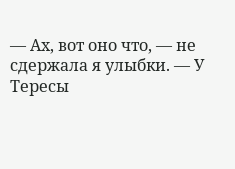— Ах, вот оно что, — не сдержала я улыбки. — У Тересы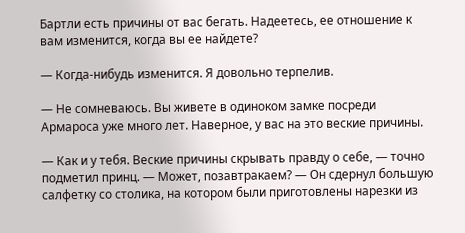Бартли есть причины от вас бегать. Надеетесь, ее отношение к вам изменится, когда вы ее найдете?

— Когда-нибудь изменится. Я довольно терпелив.

— Не сомневаюсь. Вы живете в одиноком замке посреди Армароса уже много лет. Наверное, у вас на это веские причины.

— Как и у тебя. Веские причины скрывать правду о себе, — точно подметил принц. — Может, позавтракаем? — Он сдернул большую салфетку со столика, на котором были приготовлены нарезки из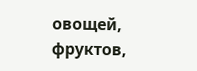овощей, фруктов,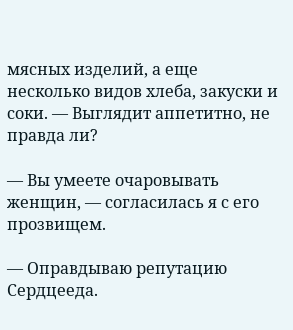мясных изделий, а еще несколько видов хлеба, закуски и соки. — Выглядит аппетитно, не правда ли?

— Вы умеете очаровывать женщин, — согласилась я с его прозвищем.

— Оправдываю репутацию Сердцееда.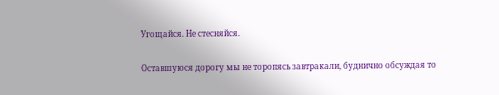Угощайся. Не стесняйся.

Оставшуюся дорогу мы не торопясь завтракали, буднично обсуждая то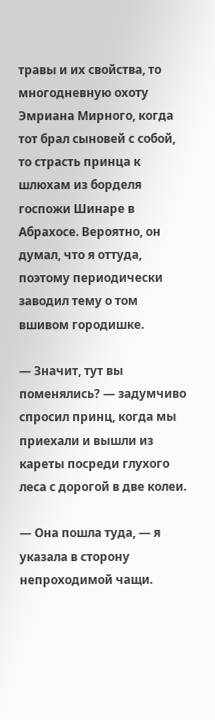травы и их свойства, то многодневную охоту Эмриана Мирного, когда тот брал сыновей с собой, то страсть принца к шлюхам из борделя госпожи Шинаре в Абрахосе. Вероятно, он думал, что я оттуда, поэтому периодически заводил тему о том вшивом городишке.

— Значит, тут вы поменялись? — задумчиво спросил принц, когда мы приехали и вышли из кареты посреди глухого леса с дорогой в две колеи.

— Она пошла туда, — я указала в сторону непроходимой чащи.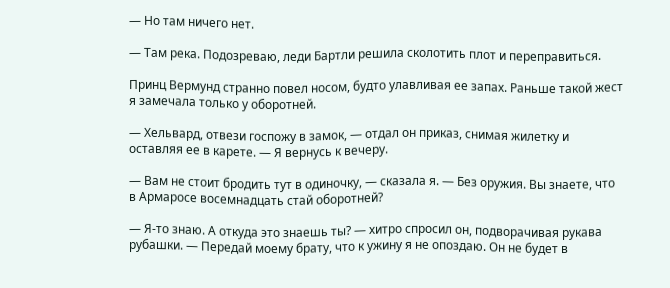— Но там ничего нет.

— Там река. Подозреваю, леди Бартли решила сколотить плот и переправиться.

Принц Вермунд странно повел носом, будто улавливая ее запах. Раньше такой жест я замечала только у оборотней.

— Хельвард, отвези госпожу в замок, — отдал он приказ, снимая жилетку и оставляя ее в карете. — Я вернусь к вечеру.

— Вам не стоит бродить тут в одиночку, — сказала я. — Без оружия. Вы знаете, что в Армаросе восемнадцать стай оборотней?

— Я-то знаю. А откуда это знаешь ты? — хитро спросил он, подворачивая рукава рубашки. — Передай моему брату, что к ужину я не опоздаю. Он не будет в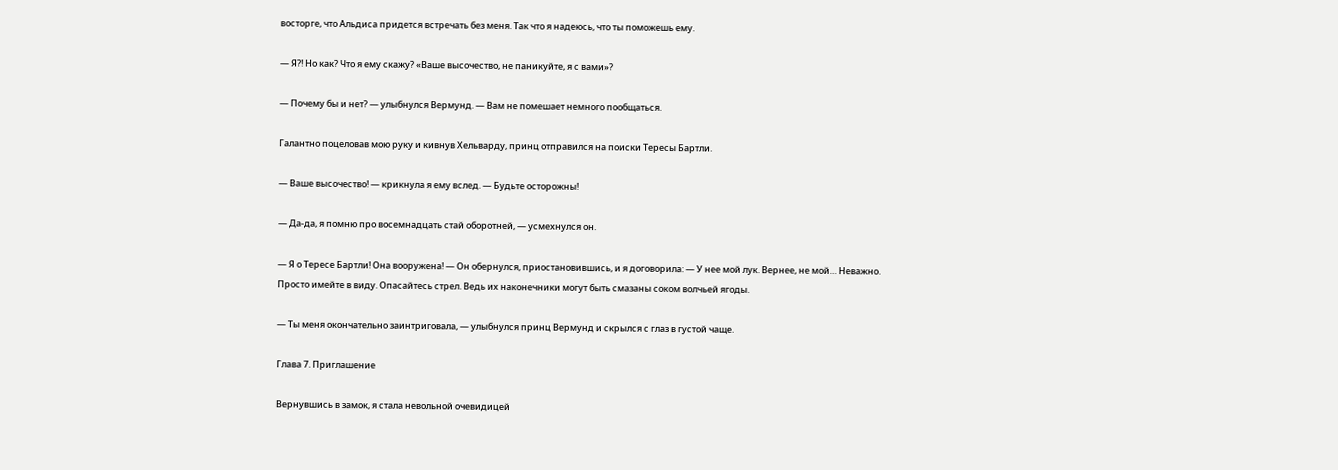восторге, что Альдиса придется встречать без меня. Так что я надеюсь, что ты поможешь ему.

— Я?! Но как? Что я ему скажу? «Ваше высочество, не паникуйте, я с вами»?

— Почему бы и нет? — улыбнулся Вермунд. — Вам не помешает немного пообщаться.

Галантно поцеловав мою руку и кивнув Хельварду, принц отправился на поиски Тересы Бартли.

— Ваше высочество! — крикнула я ему вслед. — Будьте осторожны!

— Да-да, я помню про восемнадцать стай оборотней, — усмехнулся он.

— Я о Тересе Бартли! Она вооружена! — Он обернулся, приостановившись, и я договорила: — У нее мой лук. Вернее, не мой… Неважно. Просто имейте в виду. Опасайтесь стрел. Ведь их наконечники могут быть смазаны соком волчьей ягоды.

— Ты меня окончательно заинтриговала, — улыбнулся принц Вермунд и скрылся с глаз в густой чаще.

Глава 7. Приглашение

Вернувшись в замок, я стала невольной очевидицей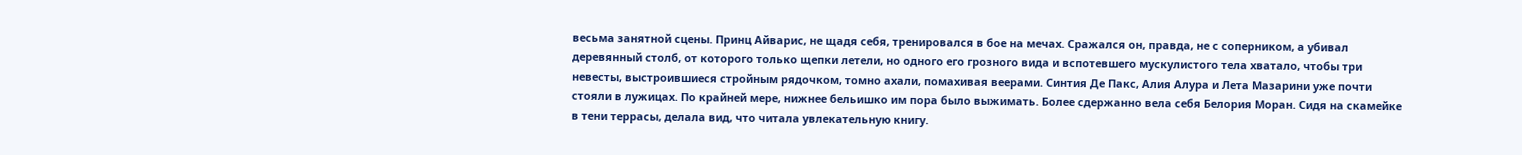весьма занятной сцены. Принц Айварис, не щадя себя, тренировался в бое на мечах. Сражался он, правда, не с соперником, а убивал деревянный столб, от которого только щепки летели, но одного его грозного вида и вспотевшего мускулистого тела хватало, чтобы три невесты, выстроившиеся стройным рядочком, томно ахали, помахивая веерами. Синтия Де Пакс, Алия Алура и Лета Мазарини уже почти стояли в лужицах. По крайней мере, нижнее бельишко им пора было выжимать. Более сдержанно вела себя Белория Моран. Сидя на скамейке в тени террасы, делала вид, что читала увлекательную книгу.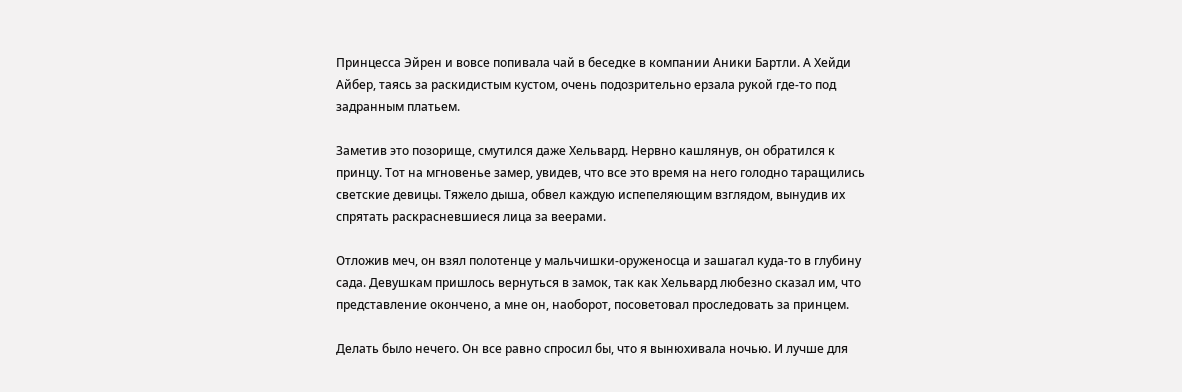Принцесса Эйрен и вовсе попивала чай в беседке в компании Аники Бартли. А Хейди Айбер, таясь за раскидистым кустом, очень подозрительно ерзала рукой где-то под задранным платьем.

Заметив это позорище, смутился даже Хельвард. Нервно кашлянув, он обратился к принцу. Тот на мгновенье замер, увидев, что все это время на него голодно таращились светские девицы. Тяжело дыша, обвел каждую испепеляющим взглядом, вынудив их спрятать раскрасневшиеся лица за веерами.

Отложив меч, он взял полотенце у мальчишки-оруженосца и зашагал куда-то в глубину сада. Девушкам пришлось вернуться в замок, так как Хельвард любезно сказал им, что представление окончено, а мне он, наоборот, посоветовал проследовать за принцем.

Делать было нечего. Он все равно спросил бы, что я вынюхивала ночью. И лучше для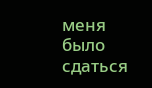меня было сдаться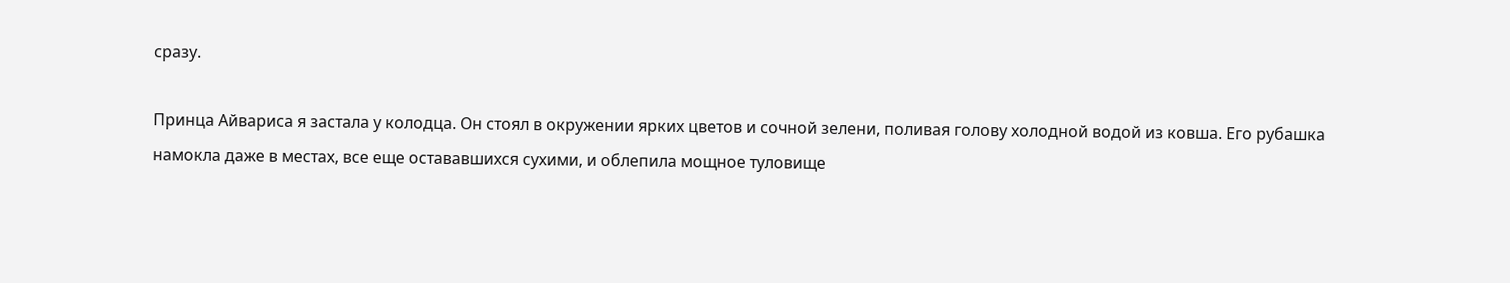сразу.

Принца Айвариса я застала у колодца. Он стоял в окружении ярких цветов и сочной зелени, поливая голову холодной водой из ковша. Его рубашка намокла даже в местах, все еще остававшихся сухими, и облепила мощное туловище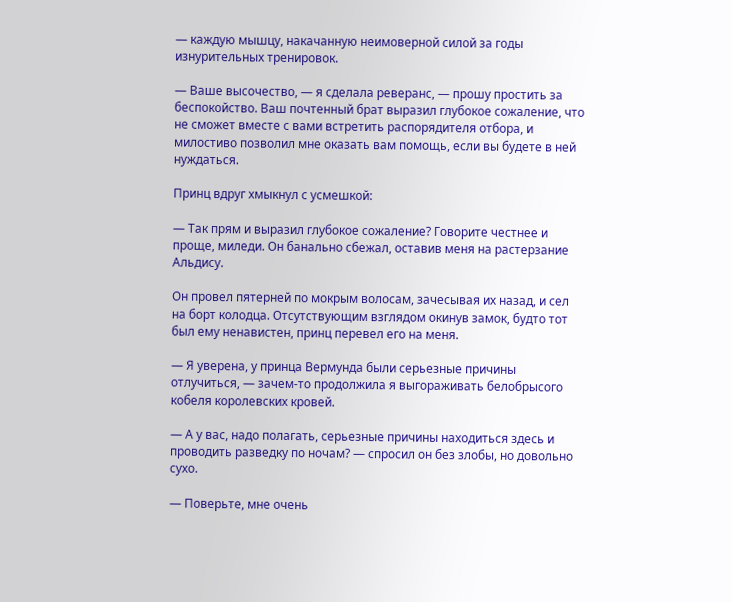— каждую мышцу, накачанную неимоверной силой за годы изнурительных тренировок.

— Ваше высочество, — я сделала реверанс, — прошу простить за беспокойство. Ваш почтенный брат выразил глубокое сожаление, что не сможет вместе с вами встретить распорядителя отбора, и милостиво позволил мне оказать вам помощь, если вы будете в ней нуждаться.

Принц вдруг хмыкнул с усмешкой:

— Так прям и выразил глубокое сожаление? Говорите честнее и проще, миледи. Он банально сбежал, оставив меня на растерзание Альдису.

Он провел пятерней по мокрым волосам, зачесывая их назад, и сел на борт колодца. Отсутствующим взглядом окинув замок, будто тот был ему ненавистен, принц перевел его на меня.

— Я уверена, у принца Вермунда были серьезные причины отлучиться, — зачем-то продолжила я выгораживать белобрысого кобеля королевских кровей.

— А у вас, надо полагать, серьезные причины находиться здесь и проводить разведку по ночам? — спросил он без злобы, но довольно сухо.

— Поверьте, мне очень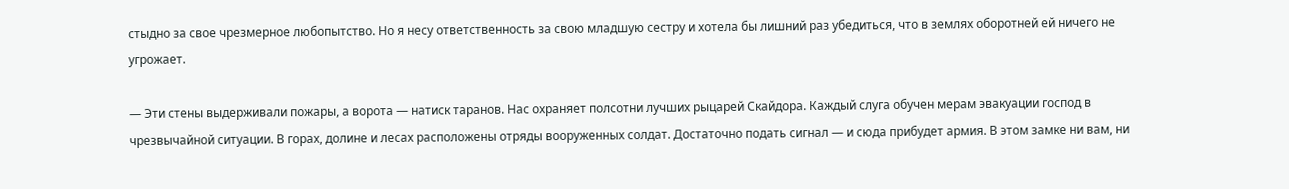стыдно за свое чрезмерное любопытство. Но я несу ответственность за свою младшую сестру и хотела бы лишний раз убедиться, что в землях оборотней ей ничего не угрожает.

— Эти стены выдерживали пожары, а ворота — натиск таранов. Нас охраняет полсотни лучших рыцарей Скайдора. Каждый слуга обучен мерам эвакуации господ в чрезвычайной ситуации. В горах, долине и лесах расположены отряды вооруженных солдат. Достаточно подать сигнал — и сюда прибудет армия. В этом замке ни вам, ни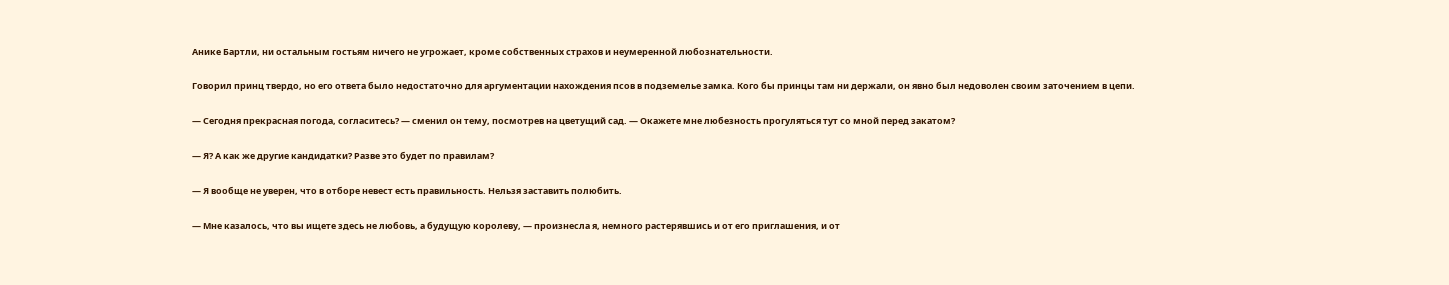Анике Бартли, ни остальным гостьям ничего не угрожает, кроме собственных страхов и неумеренной любознательности.

Говорил принц твердо, но его ответа было недостаточно для аргументации нахождения псов в подземелье замка. Кого бы принцы там ни держали, он явно был недоволен своим заточением в цепи.

— Сегодня прекрасная погода, согласитесь? — сменил он тему, посмотрев на цветущий сад. — Окажете мне любезность прогуляться тут со мной перед закатом?

— Я? А как же другие кандидатки? Разве это будет по правилам?

— Я вообще не уверен, что в отборе невест есть правильность. Нельзя заставить полюбить.

— Мне казалось, что вы ищете здесь не любовь, а будущую королеву, — произнесла я, немного растерявшись и от его приглашения, и от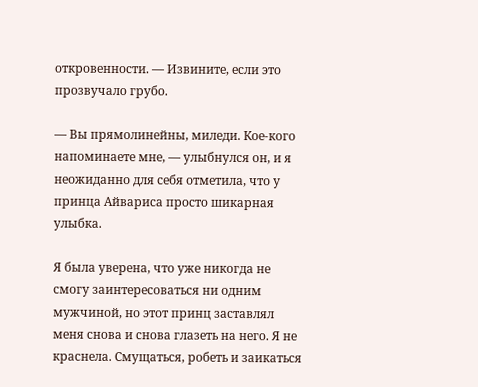откровенности. — Извините, если это прозвучало грубо.

— Вы прямолинейны, миледи. Кое-кого напоминаете мне, — улыбнулся он, и я неожиданно для себя отметила, что у принца Айвариса просто шикарная улыбка.

Я была уверена, что уже никогда не смогу заинтересоваться ни одним мужчиной, но этот принц заставлял меня снова и снова глазеть на него. Я не краснела. Смущаться, робеть и заикаться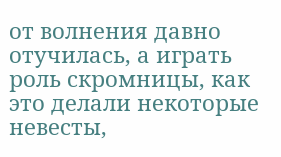от волнения давно отучилась, а играть роль скромницы, как это делали некоторые невесты,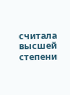считала высшей степени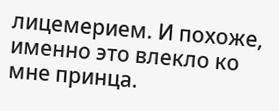лицемерием. И похоже, именно это влекло ко мне принца.